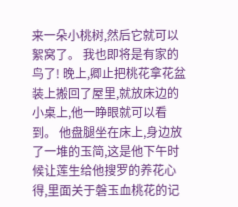来一朵小桃树,然后它就可以絮窝了。 我也即将是有家的鸟了! 晚上,卿止把桃花拿花盆装上搬回了屋里,就放床边的小桌上,他一睁眼就可以看到。 他盘腿坐在床上,身边放了一堆的玉简,这是他下午时候让莲生给他搜罗的养花心得,里面关于磐玉血桃花的记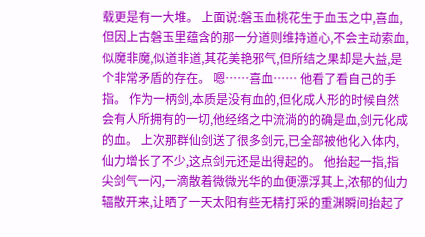载更是有一大堆。 上面说:磐玉血桃花生于血玉之中,喜血,但因上古磐玉里蕴含的那一分道则维持道心,不会主动索血,似魔非魔,似道非道,其花美艳邪气,但所结之果却是大益,是个非常矛盾的存在。 嗯……喜血…… 他看了看自己的手指。 作为一柄剑,本质是没有血的,但化成人形的时候自然会有人所拥有的一切,他经络之中流淌的的确是血,剑元化成的血。 上次那群仙剑送了很多剑元,已全部被他化入体内,仙力增长了不少,这点剑元还是出得起的。 他抬起一指,指尖剑气一闪,一滴散着微微光华的血便漂浮其上,浓郁的仙力辐散开来,让晒了一天太阳有些无精打采的重渊瞬间抬起了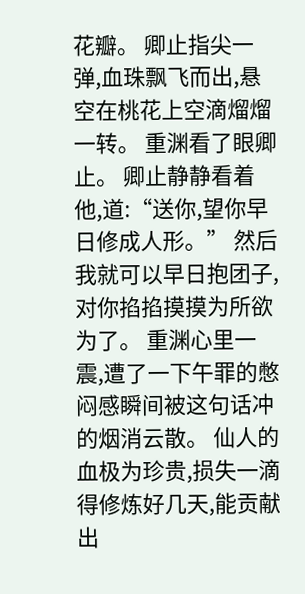花瓣。 卿止指尖一弹,血珠飘飞而出,悬空在桃花上空滴熘熘一转。 重渊看了眼卿止。 卿止静静看着他,道:“送你,望你早日修成人形。” 然后我就可以早日抱团子,对你掐掐摸摸为所欲为了。 重渊心里一震,遭了一下午罪的憋闷感瞬间被这句话冲的烟消云散。 仙人的血极为珍贵,损失一滴得修炼好几天,能贡献出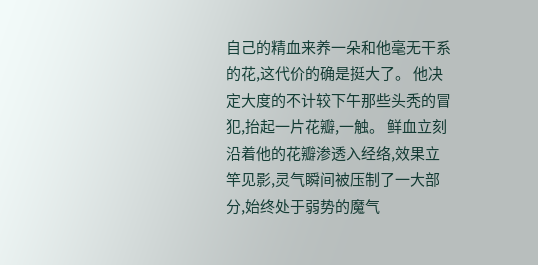自己的精血来养一朵和他毫无干系的花,这代价的确是挺大了。 他决定大度的不计较下午那些头秃的冒犯,抬起一片花瓣,一触。 鲜血立刻沿着他的花瓣渗透入经络,效果立竿见影,灵气瞬间被压制了一大部分,始终处于弱势的魔气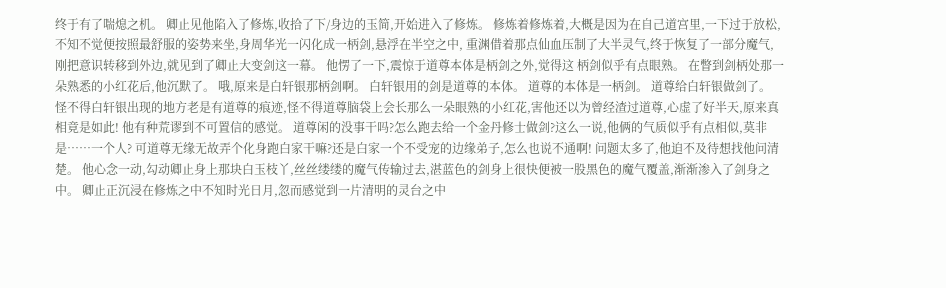终于有了喘熄之机。 卿止见他陷入了修炼,收拾了下/身边的玉简,开始进入了修炼。 修炼着修炼着,大概是因为在自己道宫里,一下过于放松,不知不觉便按照最舒服的姿势来坐,身周华光一闪化成一柄剑,悬浮在半空之中, 重渊借着那点仙血压制了大半灵气,终于恢复了一部分魔气,刚把意识转移到外边,就见到了卿止大变剑这一幕。 他愣了一下,震惊于道尊本体是柄剑之外,觉得这 柄剑似乎有点眼熟。 在瞥到剑柄处那一朵熟悉的小红花后,他沉默了。 哦,原来是白轩银那柄剑啊。 白轩银用的剑是道尊的本体。 道尊的本体是一柄剑。 道尊给白轩银做剑了。 怪不得白轩银出现的地方老是有道尊的痕迹,怪不得道尊脑袋上会长那么一朵眼熟的小红花,害他还以为曾经渣过道尊,心虚了好半天,原来真相竟是如此! 他有种荒谬到不可置信的感觉。 道尊闲的没事干吗?怎么跑去给一个金丹修士做剑?这么一说,他俩的气质似乎有点相似,莫非是……一个人? 可道尊无缘无故弄个化身跑白家干嘛?还是白家一个不受宠的边缘弟子,怎么也说不通啊! 问题太多了,他迫不及待想找他问清楚。 他心念一动,勾动卿止身上那块白玉枝丫,丝丝缕缕的魔气传输过去,湛蓝色的剑身上很快便被一股黑色的魔气覆盖,渐渐渗入了剑身之中。 卿止正沉浸在修炼之中不知时光日月,忽而感觉到一片清明的灵台之中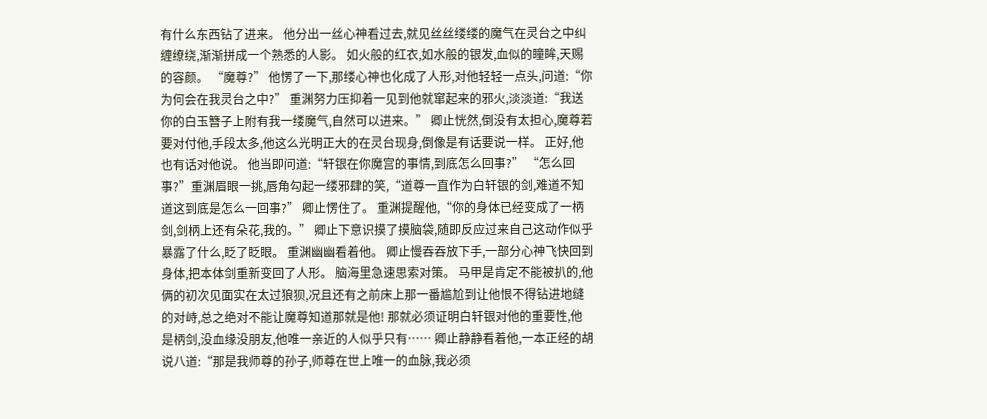有什么东西钻了进来。 他分出一丝心神看过去,就见丝丝缕缕的魔气在灵台之中纠缠缭绕,渐渐拼成一个熟悉的人影。 如火般的红衣,如水般的银发,血似的瞳眸,天赐的容颜。 “魔尊?” 他愣了一下,那缕心神也化成了人形,对他轻轻一点头,问道:“你为何会在我灵台之中?” 重渊努力压抑着一见到他就窜起来的邪火,淡淡道:“我送你的白玉簪子上附有我一缕魔气,自然可以进来。” 卿止恍然,倒没有太担心,魔尊若要对付他,手段太多,他这么光明正大的在灵台现身,倒像是有话要说一样。 正好,他也有话对他说。 他当即问道:“轩银在你魔宫的事情,到底怎么回事?” “怎么回事?”重渊眉眼一挑,唇角勾起一缕邪肆的笑,“道尊一直作为白轩银的剑,难道不知道这到底是怎么一回事?” 卿止愣住了。 重渊提醒他,“你的身体已经变成了一柄剑,剑柄上还有朵花,我的。” 卿止下意识摸了摸脑袋,随即反应过来自己这动作似乎暴露了什么,眨了眨眼。 重渊幽幽看着他。 卿止慢吞吞放下手,一部分心神飞快回到身体,把本体剑重新变回了人形。 脑海里急速思索对策。 马甲是肯定不能被扒的,他俩的初次见面实在太过狼狈,况且还有之前床上那一番尴尬到让他恨不得钻进地缝的对峙,总之绝对不能让魔尊知道那就是他! 那就必须证明白轩银对他的重要性,他是柄剑,没血缘没朋友,他唯一亲近的人似乎只有…… 卿止静静看着他,一本正经的胡说八道:“那是我师尊的孙子,师尊在世上唯一的血脉,我必须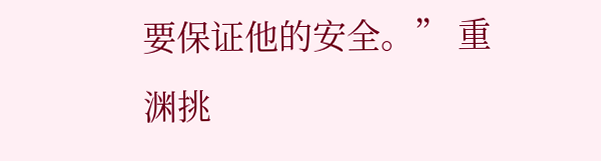要保证他的安全。” 重渊挑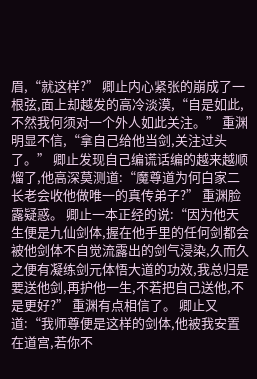眉,“就这样?” 卿止内心紧张的崩成了一根弦,面上却越发的高冷淡漠,“自是如此,不然我何须对一个外人如此关注。” 重渊明显不信,“拿自己给他当剑,关注过头了。” 卿止发现自己编谎话编的越来越顺熘了,他高深莫测道:“魔尊道为何白家二长老会收他做唯一的真传弟子?” 重渊脸露疑惑。 卿止一本正经的说:“因为他天生便是九仙剑体,握在他手里的任何剑都会被他剑体不自觉流露出的剑气浸染,久而久之便有凝练剑元体悟大道的功效,我总归是要送他剑,再护他一生,不若把自己送他,不是更好?” 重渊有点相信了。 卿止又道:“我师尊便是这样的剑体,他被我安置在道宫,若你不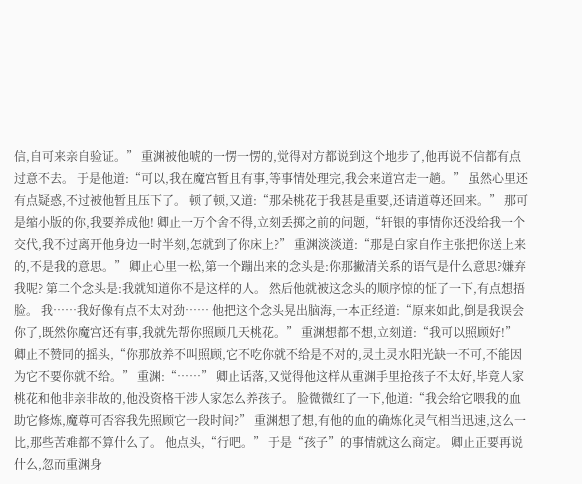信,自可来亲自验证。” 重渊被他唬的一愣一愣的,觉得对方都说到这个地步了,他再说不信都有点过意不去。 于是他道:“可以,我在魔宫暂且有事,等事情处理完,我会来道宫走一趟。” 虽然心里还有点疑惑,不过被他暂且压下了。 顿了顿,又道:“那朵桃花于我甚是重要,还请道尊还回来。” 那可是缩小版的你,我要养成他! 卿止一万个舍不得,立刻丢掷之前的问题,“轩银的事情你还没给我一个交代,我不过离开他身边一时半刻,怎就到了你床上?” 重渊淡淡道:“那是白家自作主张把你送上来的,不是我的意思。” 卿止心里一松,第一个蹦出来的念头是:你那撇清关系的语气是什么意思?嫌弃我呢? 第二个念头是:我就知道你不是这样的人。 然后他就被这念头的顺序惊的怔了一下,有点想捂脸。 我……我好像有点不太对劲…… 他把这个念头晃出脑海,一本正经道:“原来如此,倒是我误会你了,既然你魔宫还有事,我就先帮你照顾几天桃花。” 重渊想都不想,立刻道:“我可以照顾好!” 卿止不赞同的摇头,“你那放养不叫照顾,它不吃你就不给是不对的,灵土灵水阳光缺一不可,不能因为它不要你就不给。” 重渊:“……” 卿止话落,又觉得他这样从重渊手里抢孩子不太好,毕竟人家桃花和他非亲非故的,他没资格干涉人家怎么养孩子。 脸微微红了一下,他道:“我会给它喂我的血助它修炼,魔尊可否容我先照顾它一段时间?” 重渊想了想,有他的血的确炼化灵气相当迅速,这么一比,那些苦难都不算什么了。 他点头,“行吧。” 于是“孩子”的事情就这么商定。 卿止正要再说什么,忽而重渊身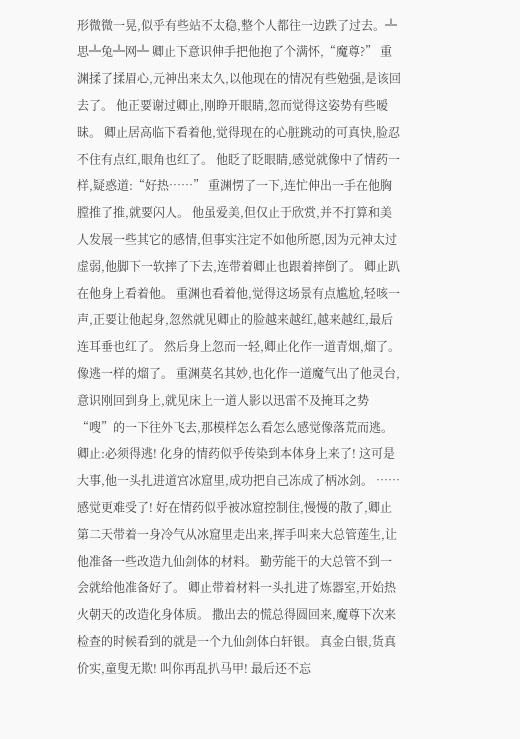形微微一晃,似乎有些站不太稳,整个人都往一边跌了过去。╩思╩兔╩网╩ 卿止下意识伸手把他抱了个满怀,“魔尊?” 重渊揉了揉眉心,元神出来太久,以他现在的情况有些勉强,是该回去了。 他正要谢过卿止,刚睁开眼睛,忽而觉得这姿势有些暧昧。 卿止居高临下看着他,觉得现在的心脏跳动的可真快,脸忍不住有点红,眼角也红了。 他眨了眨眼睛,感觉就像中了情药一样,疑惑道:“好热……” 重渊愣了一下,连忙伸出一手在他胸膛推了推,就要闪人。 他虽爱美,但仅止于欣赏,并不打算和美人发展一些其它的感情,但事实注定不如他所愿,因为元神太过虚弱,他脚下一软摔了下去,连带着卿止也跟着摔倒了。 卿止趴在他身上看着他。 重渊也看着他,觉得这场景有点尴尬,轻咳一声,正要让他起身,忽然就见卿止的脸越来越红,越来越红,最后连耳垂也红了。 然后身上忽而一轻,卿止化作一道青烟,熘了。 像逃一样的熘了。 重渊莫名其妙,也化作一道魔气出了他灵台,意识刚回到身上,就见床上一道人影以迅雷不及掩耳之势“嗖”的一下往外飞去,那模样怎么看怎么感觉像落荒而逃。 卿止:必须得逃! 化身的情药似乎传染到本体身上来了! 这可是大事,他一头扎进道宫冰窟里,成功把自己冻成了柄冰剑。 ……感觉更难受了! 好在情药似乎被冰窟控制住,慢慢的散了,卿止第二天带着一身冷气从冰窟里走出来,挥手叫来大总管莲生,让他准备一些改造九仙剑体的材料。 勤劳能干的大总管不到一会就给他准备好了。 卿止带着材料一头扎进了炼器室,开始热火朝天的改造化身体质。 撒出去的慌总得圆回来,魔尊下次来检查的时候看到的就是一个九仙剑体白轩银。 真金白银,货真价实,童叟无欺! 叫你再乱扒马甲! 最后还不忘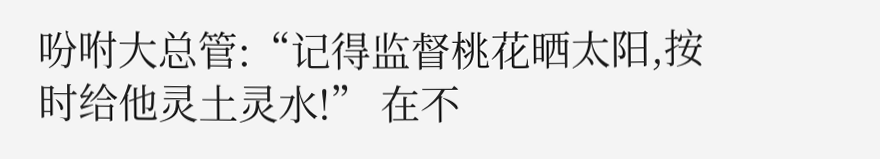吩咐大总管:“记得监督桃花晒太阳,按时给他灵土灵水!” 在不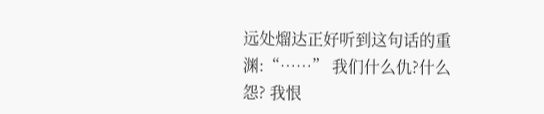远处熘达正好听到这句话的重渊:“……” 我们什么仇?什么怨? 我恨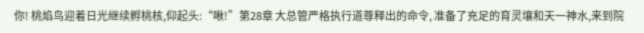你! 桃焰鸟迎着日光继续孵桃核,仰起头:“啾!”第28章 大总管严格执行道尊释出的命令, 准备了充足的育灵壤和天一神水,来到院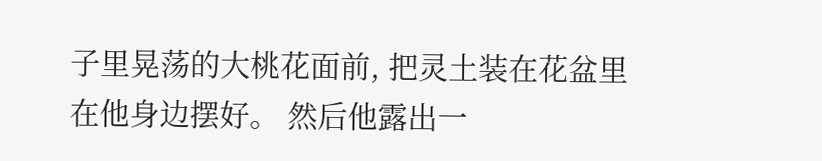子里晃荡的大桃花面前, 把灵土装在花盆里在他身边摆好。 然后他露出一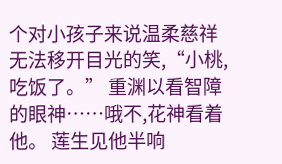个对小孩子来说温柔慈祥无法移开目光的笑,“小桃,吃饭了。” 重渊以看智障的眼神……哦不,花神看着他。 莲生见他半响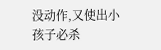没动作,又使出小孩子必杀